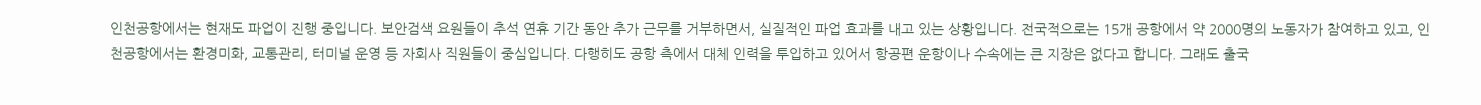인천공항에서는 현재도 파업이 진행 중입니다. 보안검색 요원들이 추석 연휴 기간 동안 추가 근무를 거부하면서, 실질적인 파업 효과를 내고 있는 상황입니다. 전국적으로는 15개 공항에서 약 2000명의 노동자가 참여하고 있고, 인천공항에서는 환경미화, 교통관리, 터미널 운영 등 자회사 직원들이 중심입니다. 다행히도 공항 측에서 대체 인력을 투입하고 있어서 항공편 운항이나 수속에는 큰 지장은 없다고 합니다. 그래도 출국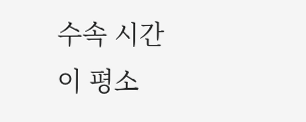수속 시간이 평소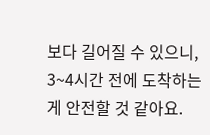보다 길어질 수 있으니, 3~4시간 전에 도착하는 게 안전할 것 같아요.